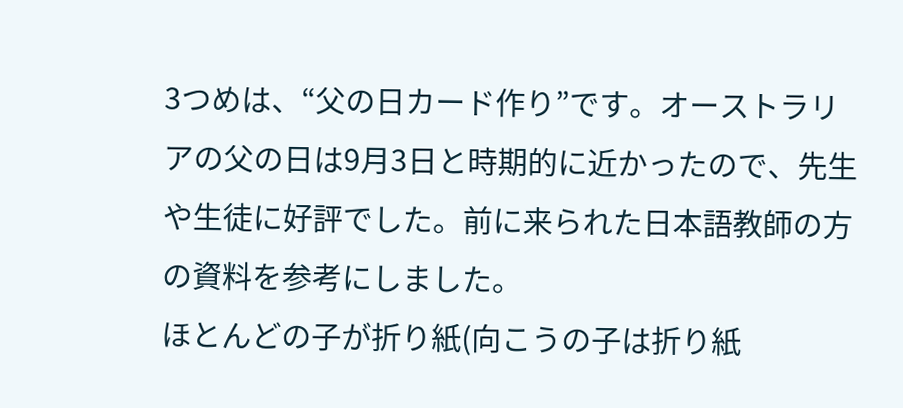3つめは、“父の日カード作り”です。オーストラリアの父の日は9月3日と時期的に近かったので、先生や生徒に好評でした。前に来られた日本語教師の方の資料を参考にしました。
ほとんどの子が折り紙(向こうの子は折り紙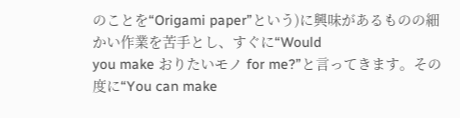のことを“Origami paper”という)に興味があるものの細かい作業を苦手とし、すぐに“Would
you make おりたいモノ for me?”と言ってきます。その度に“You can make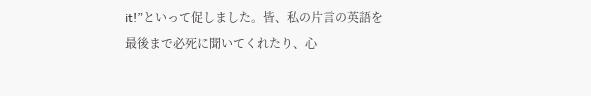it!”といって促しました。皆、私の片言の英語を最後まで必死に聞いてくれたり、心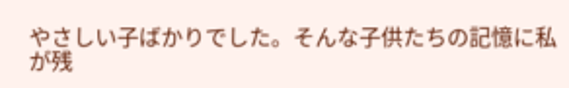やさしい子ばかりでした。そんな子供たちの記憶に私が残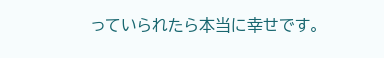っていられたら本当に幸せです。